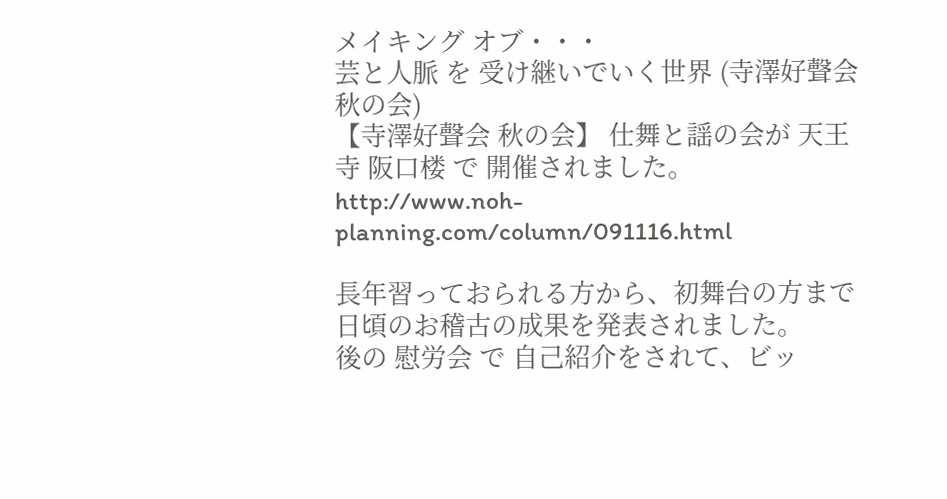メイキング オブ・・・
芸と人脈 を 受け継いでいく世界 (寺澤好聲会 秋の会)
【寺澤好聲会 秋の会】 仕舞と謡の会が 天王寺 阪口楼 で 開催されました。
http://www.noh-planning.com/column/091116.html

長年習っておられる方から、初舞台の方まで 日頃のお稽古の成果を発表されました。
後の 慰労会 で 自己紹介をされて、ビッ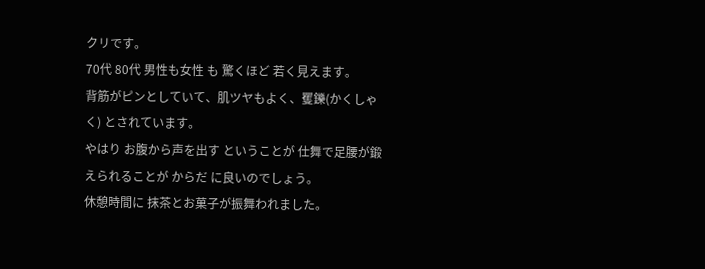クリです。
70代 80代 男性も女性 も 驚くほど 若く見えます。
背筋がピンとしていて、肌ツヤもよく、矍鑠(かくしゃく) とされています。
やはり お腹から声を出す ということが 仕舞で足腰が鍛えられることが からだ に良いのでしょう。
休憩時間に 抹茶とお菓子が振舞われました。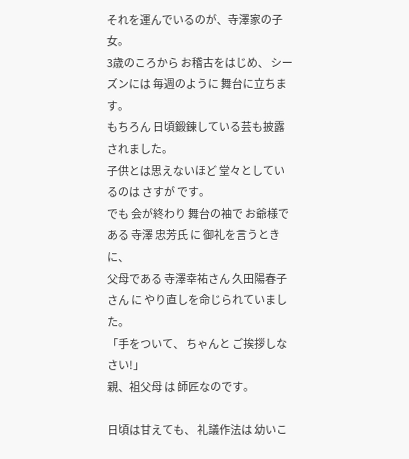それを運んでいるのが、寺澤家の子女。
3歳のころから お稽古をはじめ、 シーズンには 毎週のように 舞台に立ちます。
もちろん 日頃鍛錬している芸も披露されました。
子供とは思えないほど 堂々としているのは さすが です。
でも 会が終わり 舞台の袖で お爺様である 寺澤 忠芳氏 に 御礼を言うときに、
父母である 寺澤幸祐さん 久田陽春子さん に やり直しを命じられていました。
「手をついて、 ちゃんと ご挨拶しなさい!」
親、祖父母 は 師匠なのです。

日頃は甘えても、 礼議作法は 幼いこ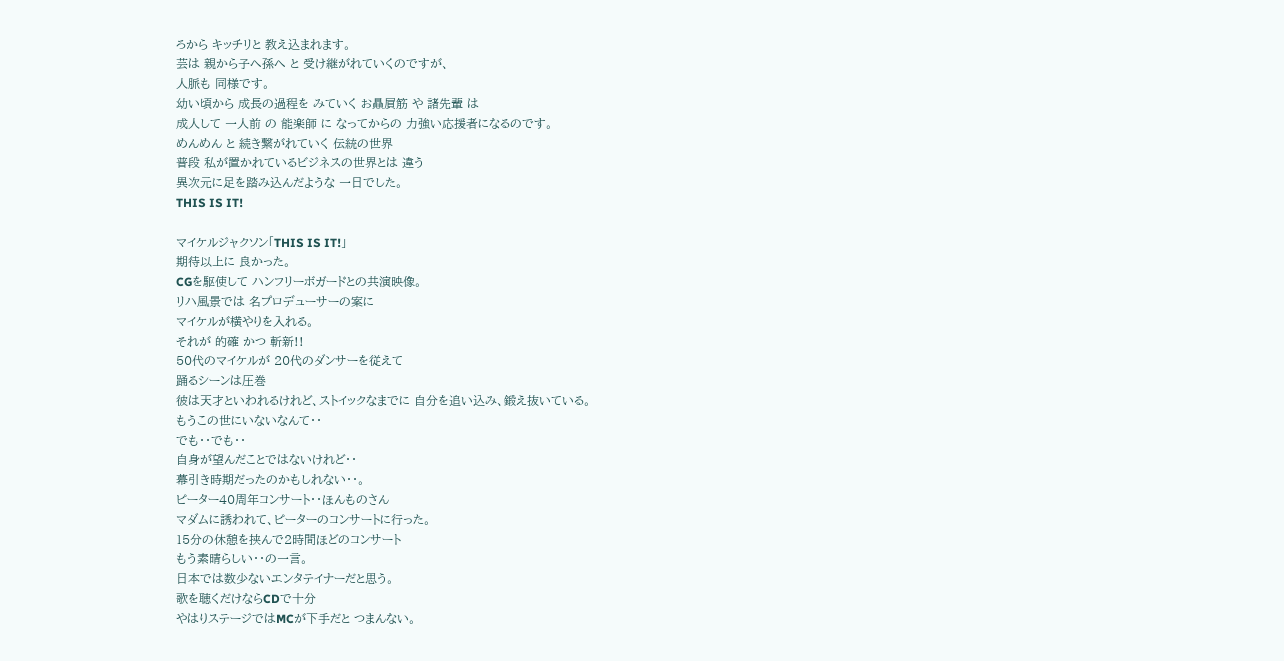ろから キッチリと 教え込まれます。
芸は 親から子へ孫へ と 受け継がれていくのですが、
人脈も 同様です。
幼い頃から 成長の過程を みていく お贔屓筋 や 諸先輩 は
成人して 一人前 の 能楽師 に なってからの 力強い応援者になるのです。
めんめん と 続き繋がれていく 伝統の世界
普段 私が置かれているビジネスの世界とは 違う
異次元に足を踏み込んだような 一日でした。
THIS IS IT!

マイケルジャクソン「THIS IS IT!」
期待以上に 良かった。
CGを駆使して ハンフリーボガードとの共演映像。
リハ風景では 名プロデューサーの案に
マイケルが横やりを入れる。
それが 的確 かつ 斬新!!
50代のマイケルが 20代のダンサーを従えて
踊るシーンは圧巻
彼は天才といわれるけれど、ストイックなまでに 自分を追い込み、鍛え抜いている。
もうこの世にいないなんて・・
でも・・でも・・
自身が望んだことではないけれど・・
幕引き時期だったのかもしれない・・。
ピーター40周年コンサート・・ほんものさん
マダムに誘われて、ピーターのコンサートに行った。
15分の休憩を挟んで2時間ほどのコンサート
もう素晴らしい・・の一言。
日本では数少ないエンタテイナーだと思う。
歌を聴くだけならCDで十分
やはりステージではMCが下手だと つまんない。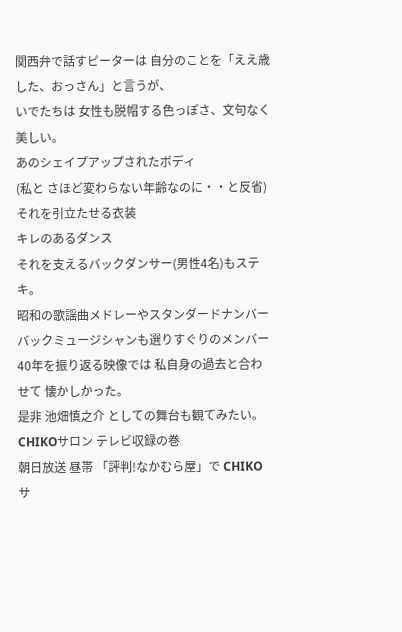関西弁で話すピーターは 自分のことを「ええ歳した、おっさん」と言うが、
いでたちは 女性も脱帽する色っぽさ、文句なく美しい。
あのシェイプアップされたボディ
(私と さほど変わらない年齢なのに・・と反省)
それを引立たせる衣装
キレのあるダンス
それを支えるバックダンサー(男性4名)もステキ。
昭和の歌謡曲メドレーやスタンダードナンバー
バックミュージシャンも選りすぐりのメンバー
40年を振り返る映像では 私自身の過去と合わせて 懐かしかった。
是非 池畑慎之介 としての舞台も観てみたい。
CHIKOサロン テレビ収録の巻
朝日放送 昼帯 「評判!なかむら屋」で CHIKOサ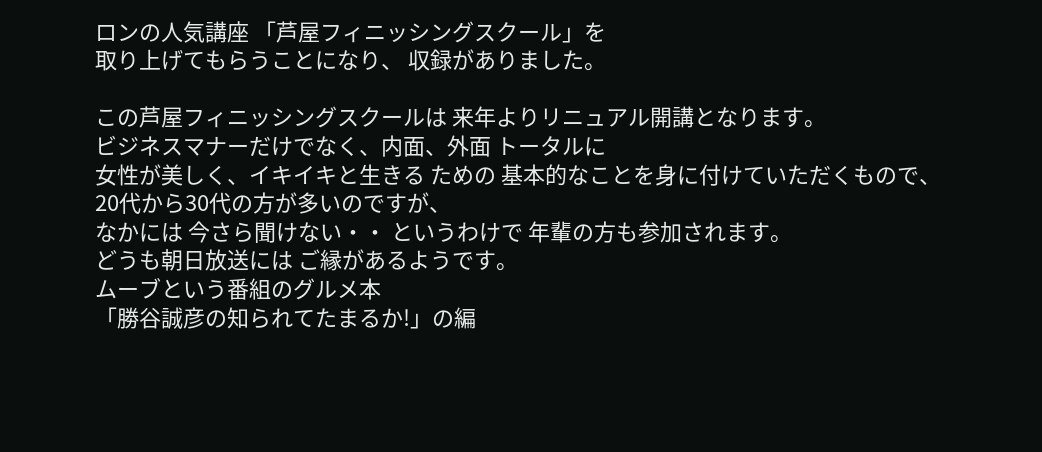ロンの人気講座 「芦屋フィニッシングスクール」を
取り上げてもらうことになり、 収録がありました。

この芦屋フィニッシングスクールは 来年よりリニュアル開講となります。
ビジネスマナーだけでなく、内面、外面 トータルに
女性が美しく、イキイキと生きる ための 基本的なことを身に付けていただくもので、
20代から30代の方が多いのですが、
なかには 今さら聞けない・・ というわけで 年輩の方も参加されます。
どうも朝日放送には ご縁があるようです。
ムーブという番組のグルメ本
「勝谷誠彦の知られてたまるか!」の編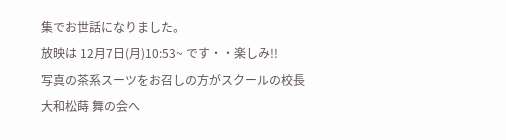集でお世話になりました。
放映は 12月7日(月)10:53~ です・・楽しみ!!
写真の茶系スーツをお召しの方がスクールの校長
大和松蒔 舞の会へ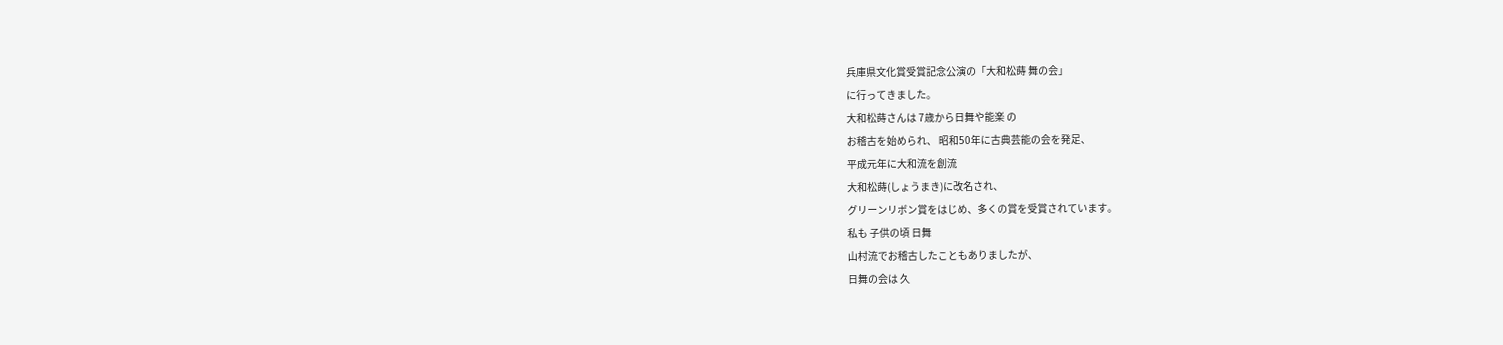兵庫県文化賞受賞記念公演の「大和松蒔 舞の会」
に行ってきました。
大和松蒔さんは 7歳から日舞や能楽 の
お稽古を始められ、 昭和50年に古典芸能の会を発足、
平成元年に大和流を創流
大和松蒔(しょうまき)に改名され、
グリーンリボン賞をはじめ、多くの賞を受賞されています。
私も 子供の頃 日舞
山村流でお稽古したこともありましたが、
日舞の会は 久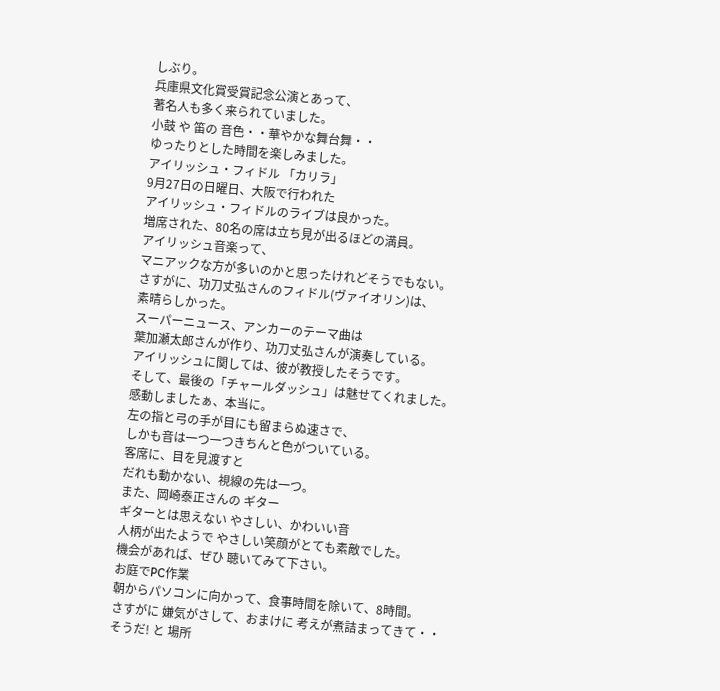しぶり。
兵庫県文化賞受賞記念公演とあって、
著名人も多く来られていました。
小鼓 や 笛の 音色・・華やかな舞台舞・・
ゆったりとした時間を楽しみました。
アイリッシュ・フィドル 「カリラ」
9月27日の日曜日、大阪で行われた
アイリッシュ・フィドルのライブは良かった。
増席された、80名の席は立ち見が出るほどの満員。
アイリッシュ音楽って、
マニアックな方が多いのかと思ったけれどそうでもない。
さすがに、功刀丈弘さんのフィドル(ヴァイオリン)は、
素晴らしかった。
スーパーニュース、アンカーのテーマ曲は
葉加瀬太郎さんが作り、功刀丈弘さんが演奏している。
アイリッシュに関しては、彼が教授したそうです。
そして、最後の「チャールダッシュ」は魅せてくれました。
感動しましたぁ、本当に。
左の指と弓の手が目にも留まらぬ速さで、
しかも音は一つ一つきちんと色がついている。
客席に、目を見渡すと
だれも動かない、視線の先は一つ。
また、岡崎泰正さんの ギター
ギターとは思えない やさしい、かわいい音
人柄が出たようで やさしい笑顔がとても素敵でした。
機会があれば、ぜひ 聴いてみて下さい。
お庭でPC作業
朝からパソコンに向かって、食事時間を除いて、8時間。
さすがに 嫌気がさして、おまけに 考えが煮詰まってきて・・
そうだ! と 場所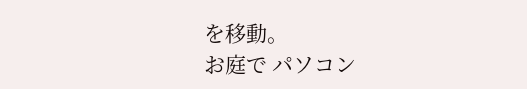を移動。
お庭で パソコン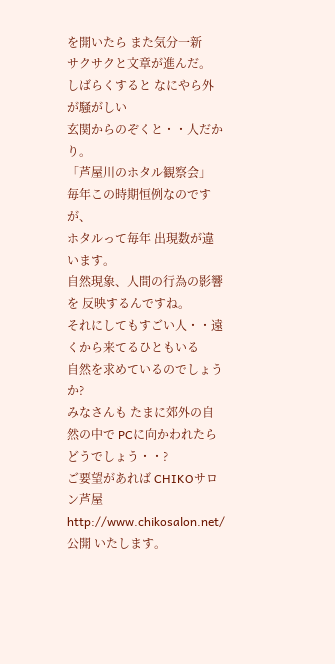を開いたら また気分一新
サクサクと文章が進んだ。
しばらくすると なにやら外が騒がしい
玄関からのぞくと・・人だかり。
「芦屋川のホタル観察会」
毎年この時期恒例なのですが、
ホタルって毎年 出現数が違います。
自然現象、人間の行為の影響を 反映するんですね。
それにしてもすごい人・・遠くから来てるひともいる
自然を求めているのでしょうか?
みなさんも たまに郊外の自然の中で PCに向かわれたらどうでしょう・・?
ご要望があれば CHIKOサロン芦屋 http://www.chikosalon.net/
公開 いたします。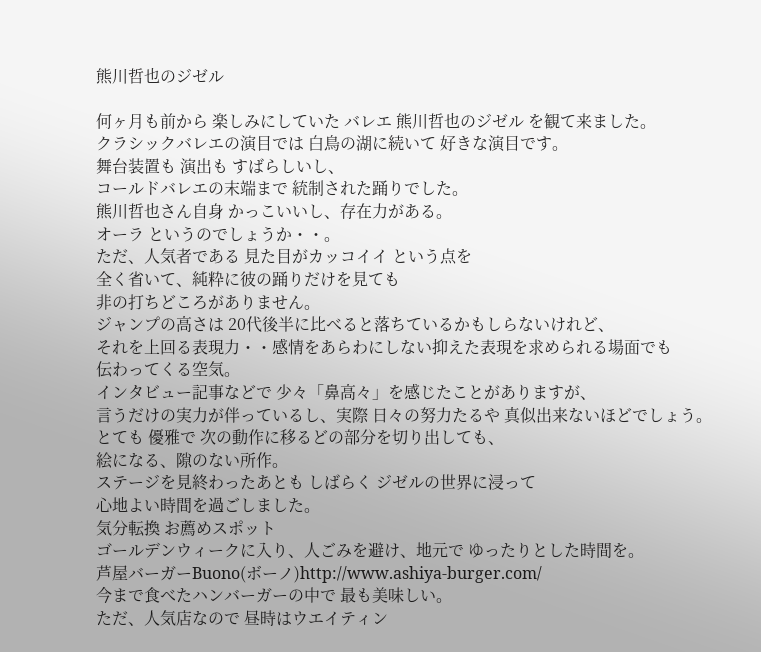熊川哲也のジゼル

何ヶ月も前から 楽しみにしていた バレエ 熊川哲也のジゼル を観て来ました。
クラシックバレエの演目では 白鳥の湖に続いて 好きな演目です。
舞台装置も 演出も すばらしいし、
コールドバレエの末端まで 統制された踊りでした。
熊川哲也さん自身 かっこいいし、存在力がある。
オーラ というのでしょうか・・。
ただ、人気者である 見た目がカッコイイ という点を
全く省いて、純粋に彼の踊りだけを見ても
非の打ちどころがありません。
ジャンプの高さは 20代後半に比べると落ちているかもしらないけれど、
それを上回る表現力・・感情をあらわにしない抑えた表現を求められる場面でも
伝わってくる空気。
インタビュー記事などで 少々「鼻高々」を感じたことがありますが、
言うだけの実力が伴っているし、実際 日々の努力たるや 真似出来ないほどでしょう。
とても 優雅で 次の動作に移るどの部分を切り出しても、
絵になる、隙のない所作。
ステージを見終わったあとも しばらく ジゼルの世界に浸って
心地よい時間を過ごしました。
気分転換 お薦めスポット
ゴールデンウィークに入り、人ごみを避け、地元で ゆったりとした時間を。
芦屋バーガーBuono(ボーノ)http://www.ashiya-burger.com/
今まで食べたハンバーガーの中で 最も美味しい。
ただ、人気店なので 昼時はウエイティン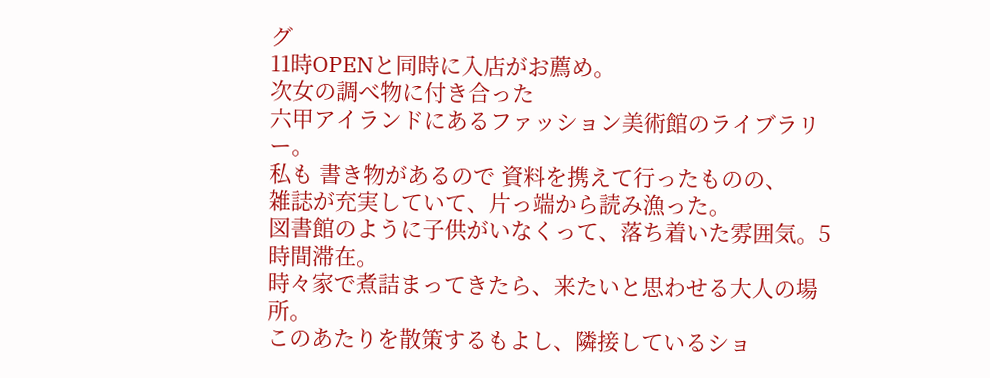グ
11時OPENと同時に入店がお薦め。
次女の調べ物に付き合った
六甲アイランドにあるファッション美術館のライブラリー。
私も 書き物があるので 資料を携えて行ったものの、
雑誌が充実していて、片っ端から読み漁った。
図書館のように子供がいなくって、落ち着いた雰囲気。5時間滞在。
時々家で煮詰まってきたら、来たいと思わせる大人の場所。
このあたりを散策するもよし、隣接しているショ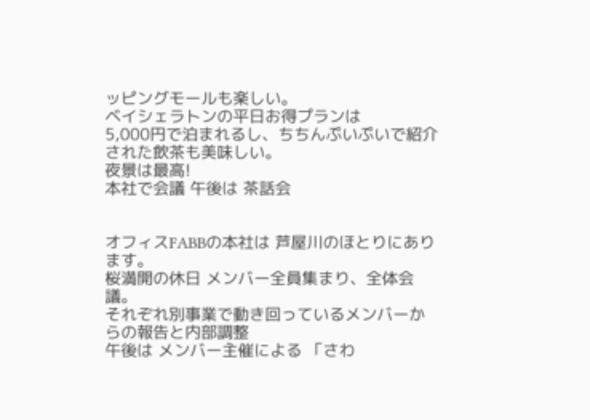ッピングモールも楽しい。
ベイシェラトンの平日お得プランは
5,000円で泊まれるし、ちちんぷいぷいで紹介された飲茶も美味しい。
夜景は最高!
本社で会議 午後は 茶話会


オフィスFABBの本社は 芦屋川のほとりにあります。
桜満開の休日 メンバー全員集まり、全体会議。
それぞれ別事業で動き回っているメンバーからの報告と内部調整
午後は メンバー主催による 「さわ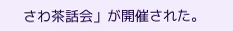さわ茶話会」が開催された。